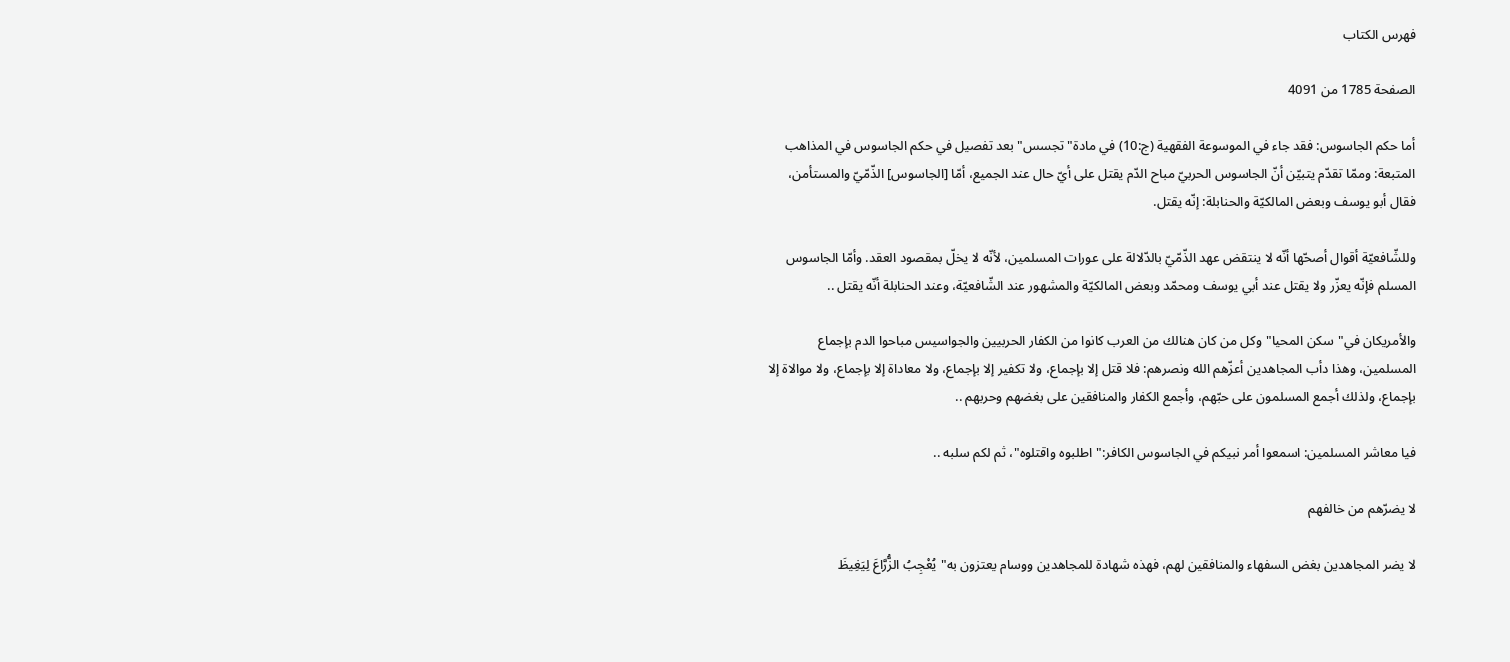فهرس الكتاب

الصفحة 1785 من 4091

أما حكم الجاسوس: فقد جاء في الموسوعة الفقهية (ج:10) في مادة"تجسس"بعد تفصيل في حكم الجاسوس في المذاهب المتبعة: وممّا تقدّم يتبيّن أنّ الجاسوس الحربيّ مباح الدّم يقتل على أيّ حال عند الجميع، أمّا [الجاسوس] الذّمّيّ والمستأمن، فقال أبو يوسف وبعض المالكيّة والحنابلة: إنّه يقتل.

وللشّافعيّة أقوال أصحّها أنّه لا ينتقض عهد الذّمّيّ بالدّلالة على عورات المسلمين، لأنّه لا يخلّ بمقصود العقد. وأمّا الجاسوس المسلم فإنّه يعزّر ولا يقتل عند أبي يوسف ومحمّد وبعض المالكيّة والمشهور عند الشّافعيّة، وعند الحنابلة أنّه يقتل ..

والأمريكان في"سكن المحيا"وكل من كان هنالك من العرب كانوا من الكفار الحربيين والجواسيس مباحوا الدم بإجماع المسلمين، وهذا دأب المجاهدين أعزّهم الله ونصرهم: فلا قتل إلا بإجماع، ولا تكفير إلا بإجماع، ولا معاداة إلا بإجماع، ولا موالاة إلا بإجماع، ولذلك أجمع المسلمون على حبّهم، وأجمع الكفار والمنافقين على بغضهم وحربهم ..

فيا معاشر المسلمين: اسمعوا أمر نبيكم في الجاسوس الكافر:"اطلبوه واقتلوه"، ثم لكم سلبه ..

لا يضرّهم من خالفهم

لا يضر المجاهدين بغض السفهاء والمنافقين لهم، فهذه شهادة للمجاهدين ووسام يعتزون به"يُعْجِبُ الزُّرَّاعَ لِيَغِيظَ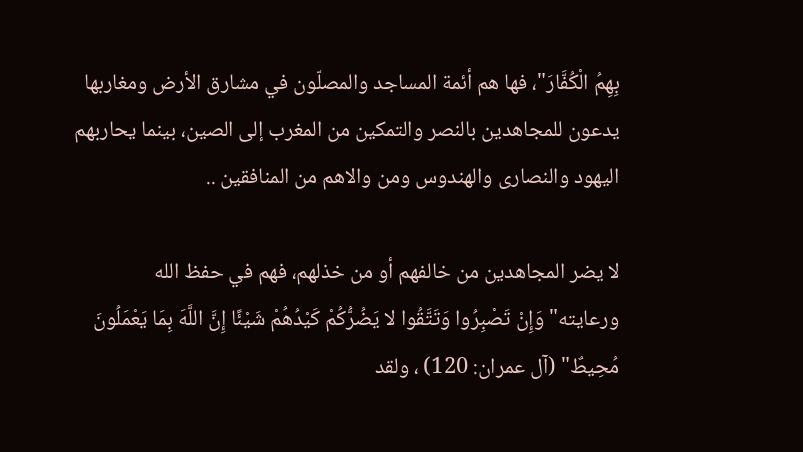بِهِمُ الْكُفَّارَ"، فها هم أئمة المساجد والمصلّون في مشارق الأرض ومغاربها يدعون للمجاهدين بالنصر والتمكين من المغرب إلى الصين، بينما يحاربهم اليهود والنصارى والهندوس ومن والاهم من المنافقين ..

لا يضر المجاهدين من خالفهم أو من خذلهم، فهم في حفظ الله ورعايته"وَإِنْ تَصْبِرُوا وَتَتَّقُوا لا يَضُرُّكُمْ كَيْدُهُمْ شَيْئًا إِنَّ اللَّهَ بِمَا يَعْمَلُونَ مُحِيطٌ" (آل عمران: 120) ، ولقد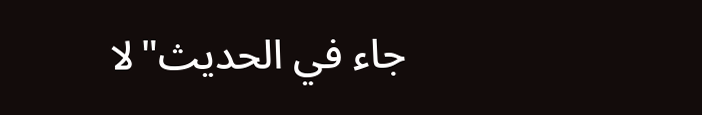جاء في الحديث"لا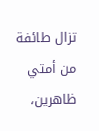تزال طائفة من أمتي ظاهرين،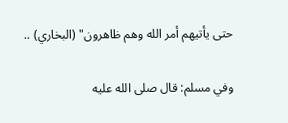حتى يأتيهم أمر الله وهم ظاهرون" (البخاري) ..

وفي مسلم: قال صلى الله عليه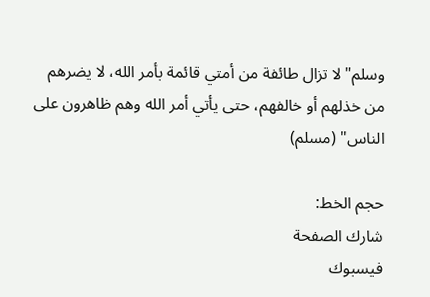وسلم"لا تزال طائفة من أمتي قائمة بأمر الله، لا يضرهم من خذلهم أو خالفهم، حتى يأتي أمر الله وهم ظاهرون على الناس" (مسلم)

حجم الخط:
شارك الصفحة
فيسبوك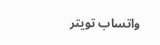واتساب تويتر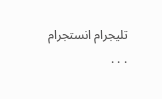تليجرام انستجرام
. . .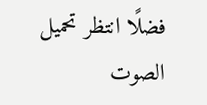فضلًا انتظر تحميل الصوت